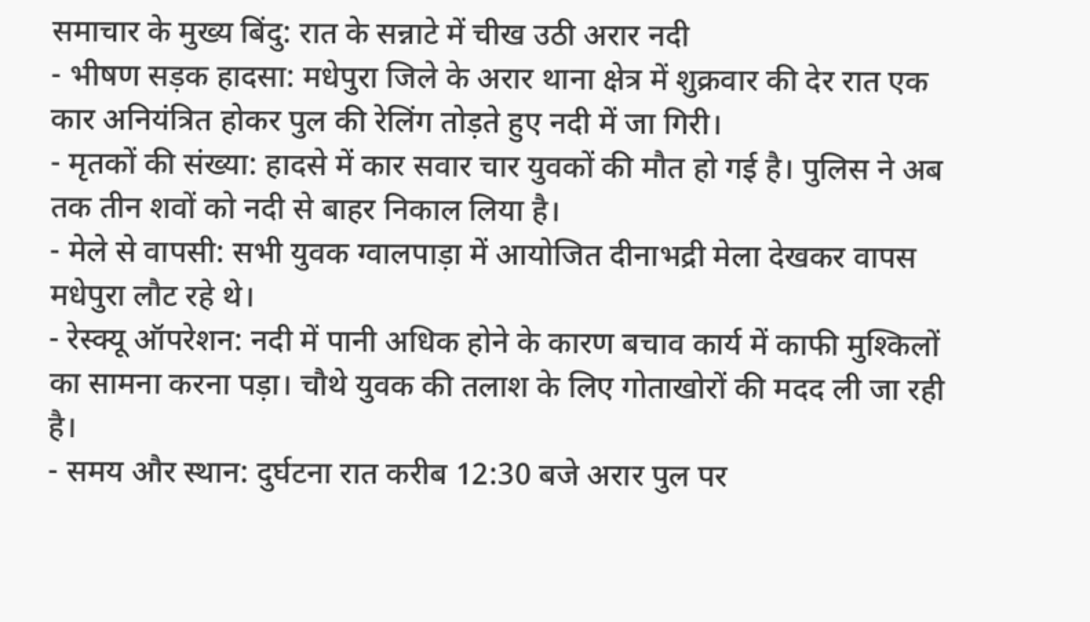समाचार के मुख्य बिंदु: रात के सन्नाटे में चीख उठी अरार नदी
- भीषण सड़क हादसा: मधेपुरा जिले के अरार थाना क्षेत्र में शुक्रवार की देर रात एक कार अनियंत्रित होकर पुल की रेलिंग तोड़ते हुए नदी में जा गिरी।
- मृतकों की संख्या: हादसे में कार सवार चार युवकों की मौत हो गई है। पुलिस ने अब तक तीन शवों को नदी से बाहर निकाल लिया है।
- मेले से वापसी: सभी युवक ग्वालपाड़ा में आयोजित दीनाभद्री मेला देखकर वापस मधेपुरा लौट रहे थे।
- रेस्क्यू ऑपरेशन: नदी में पानी अधिक होने के कारण बचाव कार्य में काफी मुश्किलों का सामना करना पड़ा। चौथे युवक की तलाश के लिए गोताखोरों की मदद ली जा रही है।
- समय और स्थान: दुर्घटना रात करीब 12:30 बजे अरार पुल पर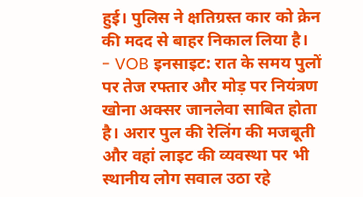हुई। पुलिस ने क्षतिग्रस्त कार को क्रेन की मदद से बाहर निकाल लिया है।
- VOB इनसाइट: रात के समय पुलों पर तेज रफ्तार और मोड़ पर नियंत्रण खोना अक्सर जानलेवा साबित होता है। अरार पुल की रेलिंग की मजबूती और वहां लाइट की व्यवस्था पर भी स्थानीय लोग सवाल उठा रहे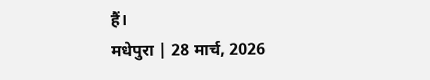हैं।
मधेपुरा | 28 मार्च, 2026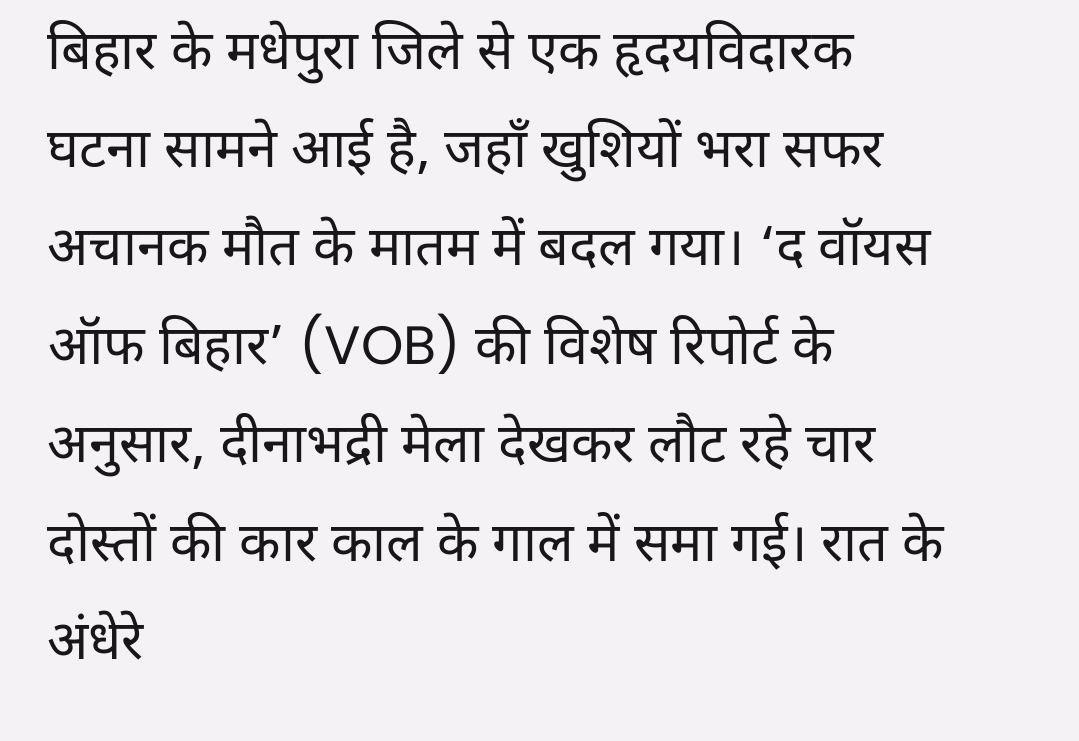बिहार के मधेपुरा जिले से एक हृदयविदारक घटना सामने आई है, जहाँ खुशियों भरा सफर अचानक मौत के मातम में बदल गया। ‘द वॉयस ऑफ बिहार’ (VOB) की विशेष रिपोर्ट के अनुसार, दीनाभद्री मेला देखकर लौट रहे चार दोस्तों की कार काल के गाल में समा गई। रात के अंधेरे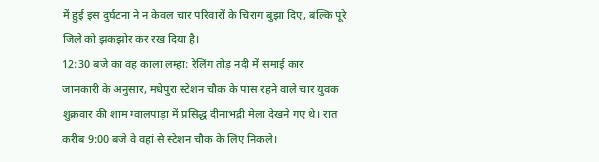में हुई इस दुर्घटना ने न केवल चार परिवारों के चिराग बुझा दिए, बल्कि पूरे जिले को झकझोर कर रख दिया है।
12:30 बजे का वह काला लम्हा: रेलिंग तोड़ नदी में समाई कार
जानकारी के अनुसार, मधेपुरा स्टेशन चौक के पास रहने वाले चार युवक शुक्रवार की शाम ग्वालपाड़ा में प्रसिद्ध दीनाभद्री मेला देखने गए थे। रात करीब 9:00 बजे वे वहां से स्टेशन चौक के लिए निकले।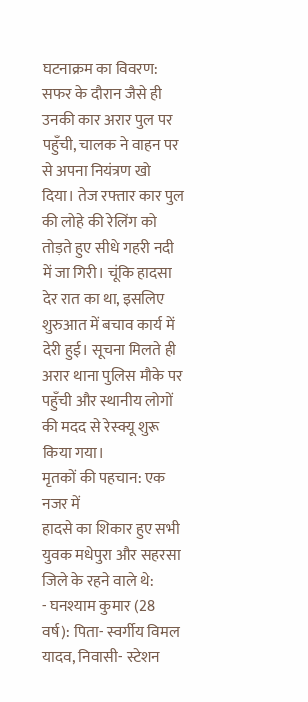घटनाक्रम का विवरण:
सफर के दौरान जैसे ही उनकी कार अरार पुल पर पहुँची, चालक ने वाहन पर से अपना नियंत्रण खो दिया। तेज रफ्तार कार पुल की लोहे की रेलिंग को तोड़ते हुए सीधे गहरी नदी में जा गिरी। चूंकि हादसा देर रात का था, इसलिए शुरुआत में बचाव कार्य में देरी हुई। सूचना मिलते ही अरार थाना पुलिस मौके पर पहुँची और स्थानीय लोगों की मदद से रेस्क्यू शुरू किया गया।
मृतकों की पहचान: एक नजर में
हादसे का शिकार हुए सभी युवक मधेपुरा और सहरसा जिले के रहने वाले थे:
- घनश्याम कुमार (28 वर्ष): पिता- स्वर्गीय विमल यादव, निवासी- स्टेशन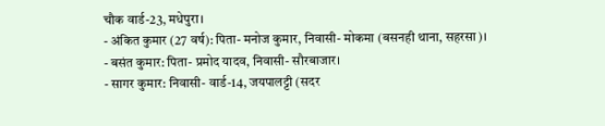चौक वार्ड-23, मधेपुरा।
- अंकित कुमार (27 वर्ष): पिता- मनोज कुमार, निवासी- मोकमा (बसनही थाना, सहरसा)।
- बसंत कुमार: पिता- प्रमोद यादव, निवासी- सौरबाजार।
- सागर कुमार: निवासी- वार्ड-14, जयपालट्टी (सदर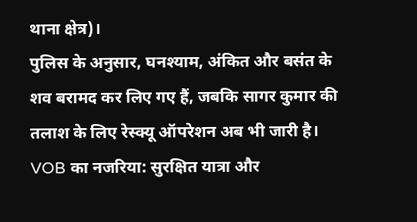थाना क्षेत्र)।
पुलिस के अनुसार, घनश्याम, अंकित और बसंत के शव बरामद कर लिए गए हैं, जबकि सागर कुमार की तलाश के लिए रेस्क्यू ऑपरेशन अब भी जारी है।
VOB का नजरिया: सुरक्षित यात्रा और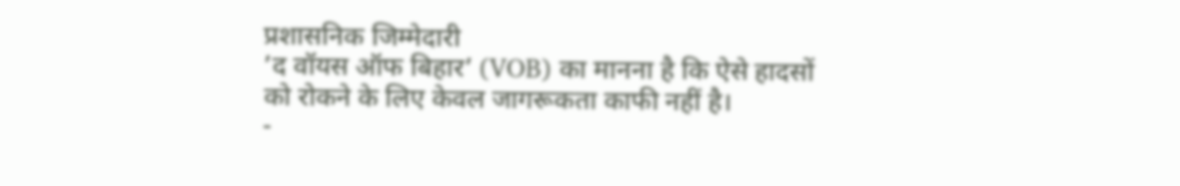प्रशासनिक जिम्मेदारी
’द वॉयस ऑफ बिहार’ (VOB) का मानना है कि ऐसे हादसों को रोकने के लिए केवल जागरूकता काफी नहीं है।
-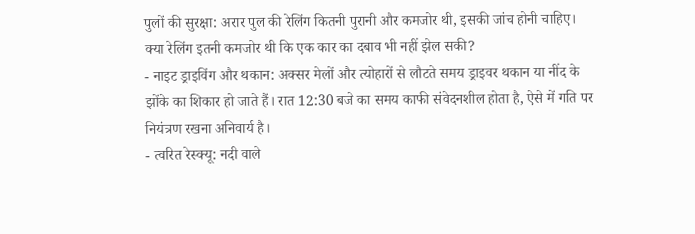पुलों की सुरक्षा: अरार पुल की रेलिंग कितनी पुरानी और कमजोर थी, इसकी जांच होनी चाहिए। क्या रेलिंग इतनी कमजोर थी कि एक कार का दबाव भी नहीं झेल सकी?
- नाइट ड्राइविंग और थकान: अक्सर मेलों और त्योहारों से लौटते समय ड्राइवर थकान या नींद के झोंके का शिकार हो जाते हैं। रात 12:30 बजे का समय काफी संवेदनशील होता है, ऐसे में गति पर नियंत्रण रखना अनिवार्य है।
- त्वरित रेस्क्यू: नदी वाले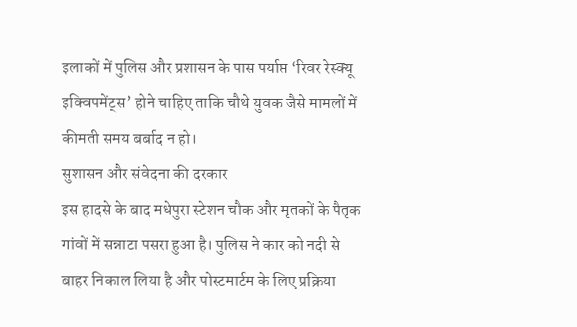इलाकों में पुलिस और प्रशासन के पास पर्याप्त ‘रिवर रेस्क्यू इक्विपमेंट्स’ होने चाहिए ताकि चौथे युवक जैसे मामलों में कीमती समय बर्बाद न हो।
सुशासन और संवेदना की दरकार
इस हादसे के बाद मधेपुरा स्टेशन चौक और मृतकों के पैतृक गांवों में सन्नाटा पसरा हुआ है। पुलिस ने कार को नदी से बाहर निकाल लिया है और पोस्टमार्टम के लिए प्रक्रिया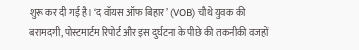शुरू कर दी गई है। ‘द वॉयस ऑफ बिहार’ (VOB) चौथे युवक की बरामदगी, पोस्टमार्टम रिपोर्ट और इस दुर्घटना के पीछे की तकनीकी वजहों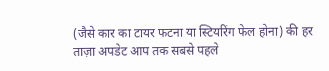(जैसे कार का टायर फटना या स्टियरिंग फेल होना) की हर ताज़ा अपडेट आप तक सबसे पहले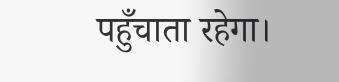पहुँचाता रहेगा।